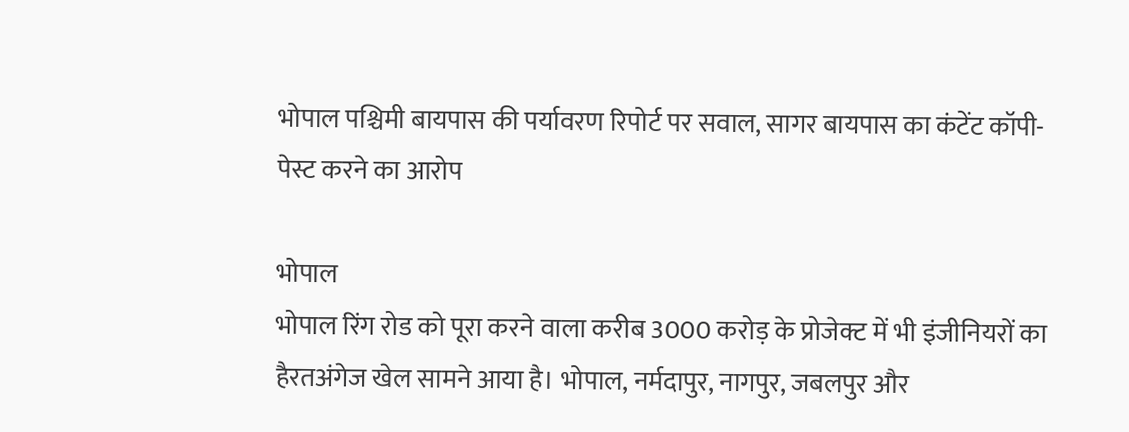भोपाल पश्चिमी बायपास की पर्यावरण रिपोर्ट पर सवाल, सागर बायपास का कंटेंट कॉपी-पेस्ट करने का आरोप

भोपाल
भोपाल रिंग रोड को पूरा करने वाला करीब 3000 करोड़ के प्रोजेक्ट में भी इंजीनियरों का हैरतअंगेज खेल सामने आया है। भोपाल, नर्मदापुर, नागपुर, जबलपुर और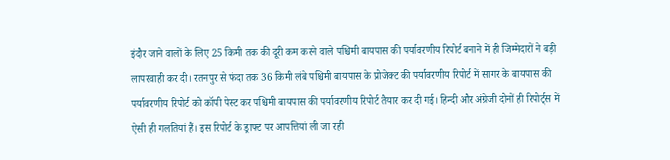इंदौर जाने वालों के लिए 25 किमी तक की दूरी कम करने वाले पश्चिमी बायपास की पर्यावरणीय रिपोर्ट बनाने में ही जिम्मेदारों ने बड़ी लापरवाही कर दी। रतनपुर से फंदा तक 36 किमी लंबे पश्चिमी बायपास के प्रोजेक्ट की पर्यावरणीय रिपोर्ट में सागर के बायपास की पर्यावरणीय रिपोर्ट को कॉपी पेस्ट कर पश्चिमी बायपास की पर्यावरणीय रिपोर्ट तैयार कर दी गई। हिन्दी और अंग्रेजी दोनों ही रिपोर्ट्स में ऐसी ही गलतियां हैं। इस रिपोर्ट के ड्राफ्ट पर आपत्तियां ली जा रही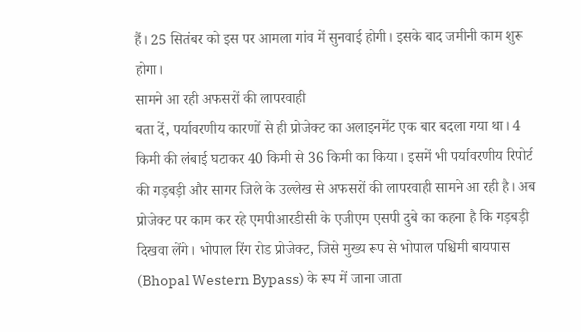हैं। 25 सितंबर को इस पर आमला गांव में सुनवाई होगी। इसके बाद जमीनी काम शुरू होगा।
सामने आ रही अफसरों की लापरवाही
बता दें, पर्यावरणीय कारणों से ही प्रोजेक्ट का अलाइनमेंट एक बार बदला गया था। 4 किमी की लंबाई घटाकर 40 किमी से 36 किमी का किया। इसमें भी पर्यावरणीय रिपोर्ट की गड़बड़ी और सागर जिले के उल्लेख से अफसरों की लापरवाही सामने आ रही है। अब प्रोजेक्ट पर काम कर रहे एमपीआरडीसी के एजीएम एसपी दुबे का कहना है कि गड़बड़ी दिखवा लेंगे। भोपाल रिंग रोड प्रोजेक्ट, जिसे मुख्य रूप से भोपाल पश्चिमी बायपास (Bhopal Western Bypass) के रूप में जाना जाता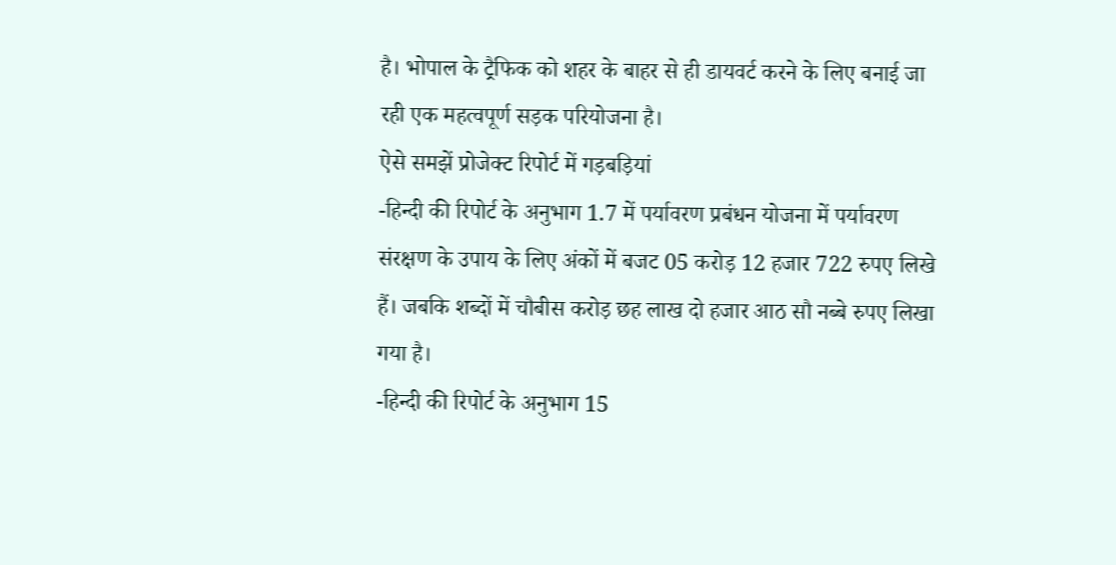है। भोपाल के ट्रैफिक को शहर के बाहर से ही डायवर्ट करने के लिए बनाई जा रही एक महत्वपूर्ण सड़क परियोजना है।
ऐसे समझें प्रोजेक्ट रिपोर्ट में गड़बड़ियां
-हिन्दी की रिपोर्ट के अनुभाग 1.7 में पर्यावरण प्रबंधन योजना में पर्यावरण संरक्षण के उपाय के लिए अंकों में बजट 05 करोड़ 12 हजार 722 रुपए लिखे हैं। जबकि शब्दों में चौबीस करोड़ छह लाख दो हजार आठ सौ नब्बे रुपए लिखा गया है।
-हिन्दी की रिपोर्ट के अनुभाग 15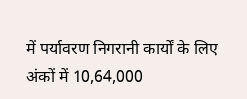में पर्यावरण निगरानी कार्यों के लिए अंकों में 10,64,000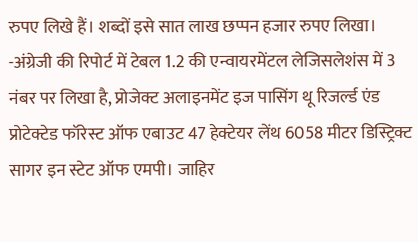रुपए लिखे हैं। शब्दों इसे सात लाख छप्पन हजार रुपए लिखा।
-अंग्रेजी की रिपोर्ट में टेबल 1.2 की एन्वायरमेंटल लेजिसलेशंस में 3 नंबर पर लिखा है, प्रोजेक्ट अलाइनमेंट इज पासिंग थू रिजर्ल्ड एंड प्रोटेक्टेड फॉरेस्ट ऑफ एबाउट 47 हेक्टेयर लेंथ 6058 मीटर डिस्ट्रिक्ट सागर इन स्टेट ऑफ एमपी। जाहिर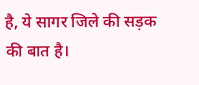है, ये सागर जिले की सड़क की बात है।